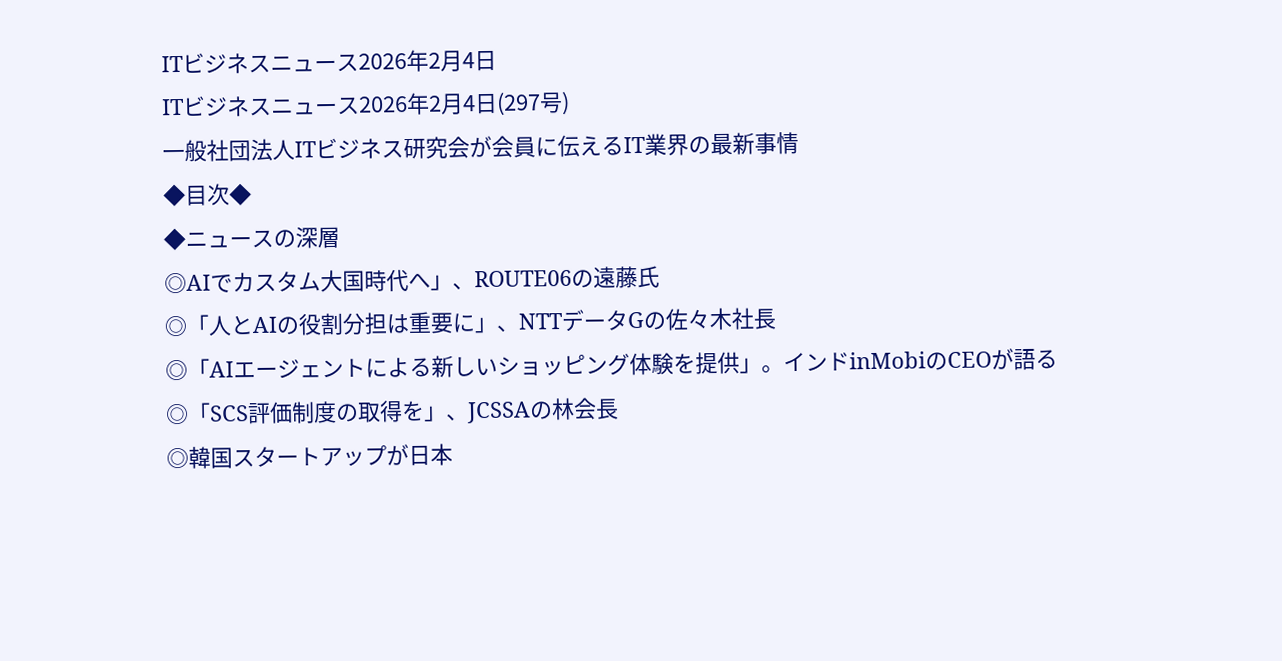ITビジネスニュース2026年2月4日
ITビジネスニュース2026年2月4日(297号)
一般社団法人ITビジネス研究会が会員に伝えるIT業界の最新事情
◆目次◆
◆ニュースの深層
◎AIでカスタム大国時代へ」、ROUTE06の遠藤氏
◎「人とAIの役割分担は重要に」、NTTデータGの佐々木社長
◎「AIエージェントによる新しいショッピング体験を提供」。インドinMobiのCEOが語る
◎「SCS評価制度の取得を」、JCSSAの林会長
◎韓国スタートアップが日本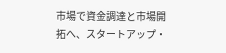市場で資金調達と市場開拓へ、スタートアップ・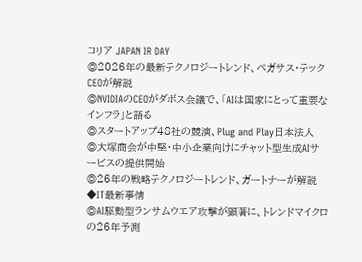コリア JAPAN IR DAY
◎2026年の最新テクノロジートレンド、ペガサス・テックCEOが解説
◎NVIDIAのCEOがダボス会議で、「AIは国家にとって重要なインフラ」と語る
◎スタートアップ48社の競演、Plug and Play日本法人
◎大塚商会が中堅・中小企業向けにチャット型生成AIサービスの提供開始
◎26年の戦略テクノロジートレンド、ガートナーが解説
◆IT最新事情
◎AI駆動型ランサムウエア攻撃が顕著に、トレンドマイクロの26年予測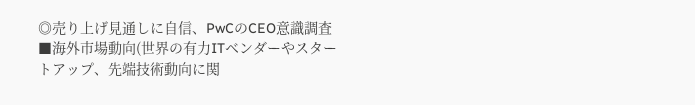◎売り上げ見通しに自信、PwCのCEO意識調査
■海外市場動向(世界の有力ITベンダーやスタートアップ、先端技術動向に関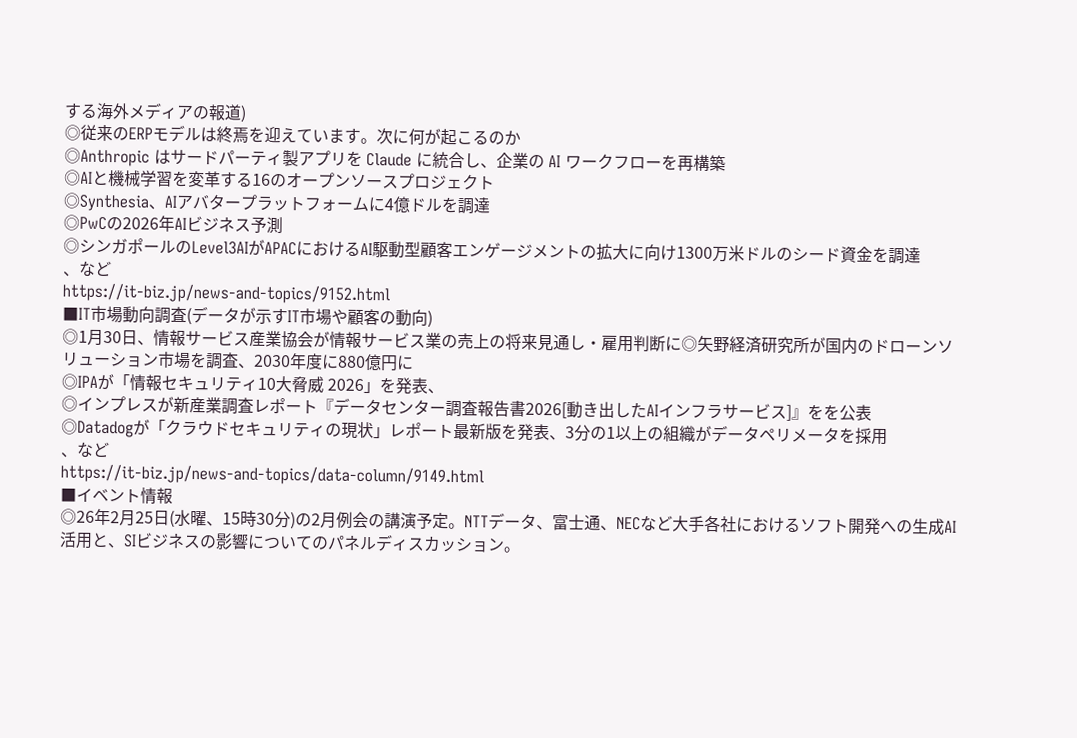する海外メディアの報道)
◎従来のERPモデルは終焉を迎えています。次に何が起こるのか
◎Anthropic はサードパーティ製アプリを Claude に統合し、企業の AI ワークフローを再構築
◎AIと機械学習を変革する16のオープンソースプロジェクト
◎Synthesia、AIアバタープラットフォームに4億ドルを調達
◎PwCの2026年AIビジネス予測
◎シンガポールのLevel3AIがAPACにおけるAI駆動型顧客エンゲージメントの拡大に向け1300万米ドルのシード資金を調達
、など
https://it-biz.jp/news-and-topics/9152.html
■IT市場動向調査(データが示すIT市場や顧客の動向)
◎1月30日、情報サービス産業協会が情報サービス業の売上の将来見通し・雇用判断に◎矢野経済研究所が国内のドローンソリューション市場を調査、2030年度に880億円に
◎IPAが「情報セキュリティ10大脅威 2026」を発表、
◎インプレスが新産業調査レポート『データセンター調査報告書2026[動き出したAIインフラサービス]』をを公表
◎Datadogが「クラウドセキュリティの現状」レポート最新版を発表、3分の1以上の組織がデータペリメータを採用
、など
https://it-biz.jp/news-and-topics/data-column/9149.html
■イベント情報
◎26年2月25日(水曜、15時30分)の2月例会の講演予定。NTTデータ、富士通、NECなど大手各社におけるソフト開発への生成AI活用と、SIビジネスの影響についてのパネルディスカッション。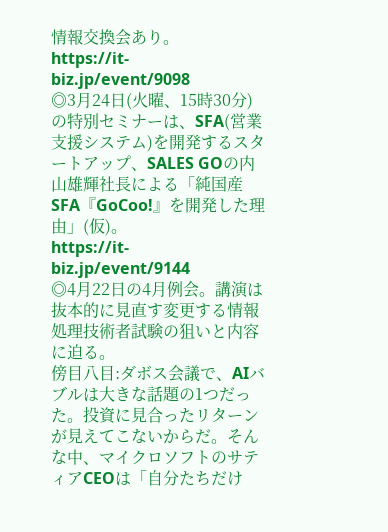情報交換会あり。
https://it-biz.jp/event/9098
◎3月24日(火曜、15時30分)の特別セミナーは、SFA(営業支援システム)を開発するスタートアップ、SALES GOの内山雄輝社長による「純国産SFA『GoCoo!』を開発した理由」(仮)。
https://it-biz.jp/event/9144
◎4月22日の4月例会。講演は抜本的に見直す変更する情報処理技術者試験の狙いと内容に迫る。
傍目八目:ダボス会議で、AIバブルは大きな話題の1つだった。投資に見合ったリターンが見えてこないからだ。そんな中、マイクロソフトのサティアCEOは「自分たちだけ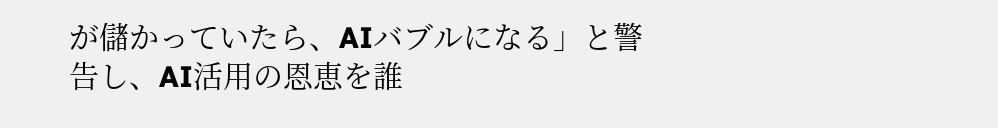が儲かっていたら、AIバブルになる」と警告し、AI活用の恩恵を誰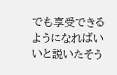でも享受できるようになればいいと説いたそう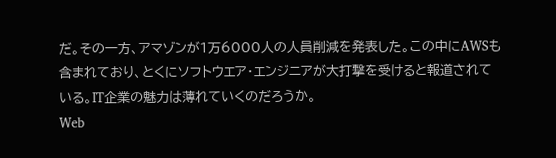だ。その一方、アマゾンが1万6000人の人員削減を発表した。この中にAWSも含まれており、とくにソフトウエア・エンジニアが大打撃を受けると報道されている。IT企業の魅力は薄れていくのだろうか。
Web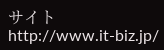サイト http://www.it-biz.jp/